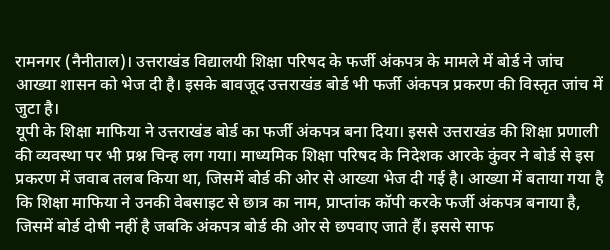रामनगर (नैनीताल)। उत्तराखंड विद्यालयी शिक्षा परिषद के फर्जी अंकपत्र के मामले में बोर्ड ने जांच आख्या शासन को भेज दी है। इसके बावजूद उत्तराखंड बोर्ड भी फर्जी अंकपत्र प्रकरण की विस्तृत जांच में जुटा है।
यूपी के शिक्षा माफिया ने उत्तराखंड बोर्ड का फर्जी अंकपत्र बना दिया। इससे उत्तराखंड की शिक्षा प्रणाली की व्यवस्था पर भी प्रश्न चिन्ह लग गया। माध्यमिक शिक्षा परिषद के निदेशक आरके कुंवर ने बोर्ड से इस प्रकरण में जवाब तलब किया था, जिसमें बोर्ड की ओर से आख्या भेज दी गई है। आख्या में बताया गया है कि शिक्षा माफिया ने उनकी वेबसाइट से छात्र का नाम, प्राप्तांक कॉपी करके फर्जी अंकपत्र बनाया है, जिसमें बोर्ड दोषी नहीं है जबकि अंकपत्र बोर्ड की ओर से छपवाए जाते हैं। इससे साफ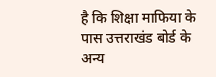है कि शिक्षा माफिया के पास उत्तराखंड बोर्ड के अन्य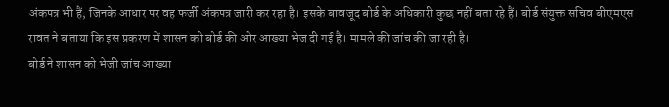अंकपत्र भी हैं, जिनके आधार पर वह फर्जी अंकपत्र जारी कर रहा है। इसके बावजूद बोर्ड के अधिकारी कुछ नहीं बता रहे हैं। बोर्ड संयुक्त सचिव बीएमएस रावत ने बताया कि इस प्रकरण में शासन को बोर्ड की ओर आख्या भेज दी गई है। मामले की जांच की जा रही है।
बोर्ड ने शासन को भेजी जांच आख्या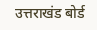उत्तराखंड बोर्ड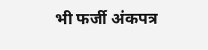भी फर्जी अंकपत्र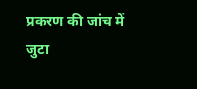प्रकरण की जांच में जुटा